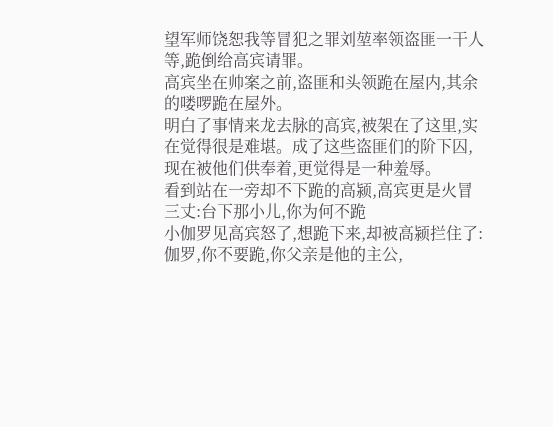望军师饶恕我等冒犯之罪刘堃率领盗匪一干人等,跪倒给高宾请罪。
高宾坐在帅案之前,盗匪和头领跪在屋内,其余的喽啰跪在屋外。
明白了事情来龙去脉的高宾,被架在了这里,实在觉得很是难堪。成了这些盗匪们的阶下囚,现在被他们供奉着,更觉得是一种羞辱。
看到站在一旁却不下跪的高颍,高宾更是火冒三丈:台下那小儿,你为何不跪
小伽罗见高宾怒了,想跪下来,却被高颍拦住了:伽罗,你不要跪,你父亲是他的主公,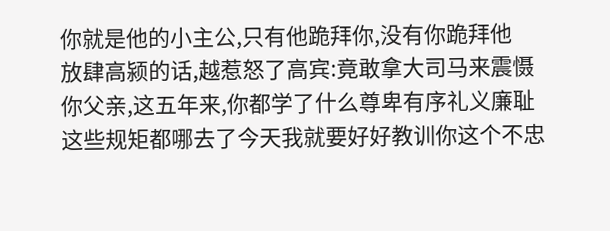你就是他的小主公,只有他跪拜你,没有你跪拜他
放肆高颍的话,越惹怒了高宾:竟敢拿大司马来震慑你父亲,这五年来,你都学了什么尊卑有序礼义廉耻这些规矩都哪去了今天我就要好好教训你这个不忠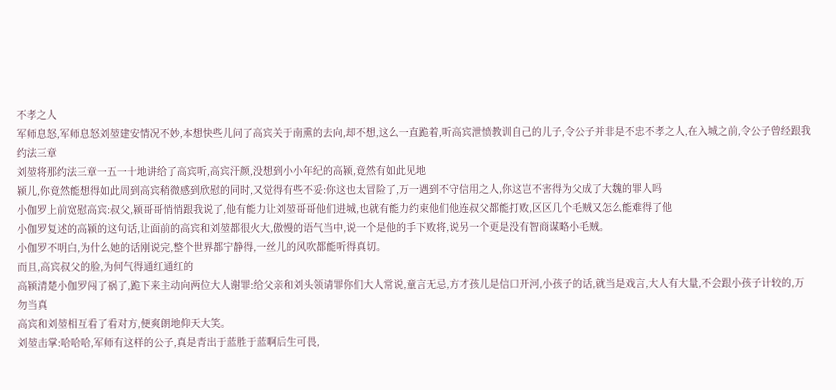不孝之人
军师息怒,军师息怒刘堃建安情况不妙,本想快些儿问了高宾关于南熏的去向,却不想,这么一直跪着,听高宾泄愤教训自己的儿子,令公子并非是不忠不孝之人,在入城之前,令公子曾经跟我约法三章
刘堃将那约法三章一五一十地讲给了高宾听,高宾汗颜,没想到小小年纪的高颍,竟然有如此见地
颍儿,你竟然能想得如此周到高宾稍微感到欣慰的同时,又觉得有些不妥:你这也太冒险了,万一遇到不守信用之人,你这岂不害得为父成了大魏的罪人吗
小伽罗上前宽慰高宾:叔父,颍哥哥悄悄跟我说了,他有能力让刘堃哥哥他们进城,也就有能力约束他们他连叔父都能打败,区区几个毛贼又怎么能难得了他
小伽罗复述的高颍的这句话,让面前的高宾和刘堃都很火大,傲慢的语气当中,说一个是他的手下败将,说另一个更是没有智商谋略小毛贼。
小伽罗不明白,为什么她的话刚说完,整个世界都宁静得,一丝儿的风吹都能听得真切。
而且,高宾叔父的脸,为何气得通红通红的
高颍清楚小伽罗闯了祸了,跪下来主动向两位大人谢罪:给父亲和刘头领请罪你们大人常说,童言无忌,方才孩儿是信口开河,小孩子的话,就当是戏言,大人有大量,不会跟小孩子计较的,万勿当真
高宾和刘堃相互看了看对方,便爽朗地仰天大笑。
刘堃击掌:哈哈哈,军师有这样的公子,真是青出于蓝胜于蓝啊后生可畏,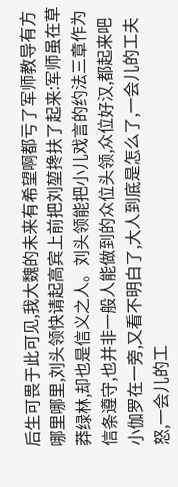后生可畏于此可见,我大魏的未来有希望啊都亏了军师教导有方
哪里哪里,刘头领快请起高宾上前把刘堃搀扶了起来:军师虽在草莽绿林,却也是信义之人。刘头领能把小儿戏言的约法三章作为信条遵守,也并非一般人能做到的众位头领,众位好汉,都起来吧
小伽罗在一旁,又看不明白了,大人到底是怎么了,一会儿的工夫怒,一会儿的工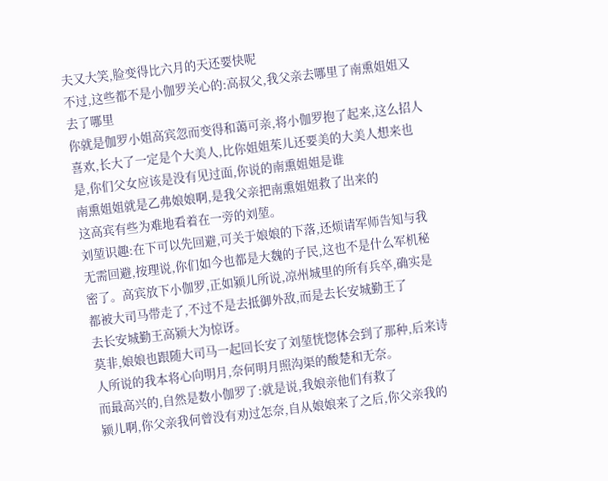夫又大笑,脸变得比六月的天还要快呢
不过,这些都不是小伽罗关心的:高叔父,我父亲去哪里了南熏姐姐又去了哪里
你就是伽罗小姐高宾忽而变得和蔼可亲,将小伽罗抱了起来,这么招人喜欢,长大了一定是个大美人,比你姐姐茱儿还要美的大美人想来也是,你们父女应该是没有见过面,你说的南熏姐姐是谁
南熏姐姐就是乙弗娘娘啊,是我父亲把南熏姐姐救了出来的
这高宾有些为难地看着在一旁的刘堃。
刘堃识趣:在下可以先回避,可关于娘娘的下落,还烦请军师告知与我
无需回避,按理说,你们如今也都是大魏的子民,这也不是什么军机秘密了。高宾放下小伽罗,正如颍儿所说,凉州城里的所有兵卒,确实是都被大司马带走了,不过不是去抵御外敌,而是去长安城勤王了
去长安城勤王高颍大为惊讶。
莫非,娘娘也跟随大司马一起回长安了刘堃恍惚体会到了那种,后来诗人所说的我本将心向明月,奈何明月照沟渠的酸楚和无奈。
而最高兴的,自然是数小伽罗了:就是说,我娘亲他们有救了
颍儿啊,你父亲我何曾没有劝过怎奈,自从娘娘来了之后,你父亲我的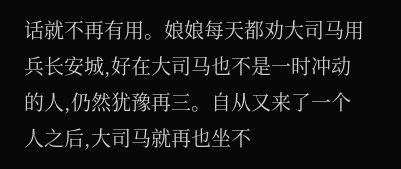话就不再有用。娘娘每天都劝大司马用兵长安城,好在大司马也不是一时冲动的人,仍然犹豫再三。自从又来了一个人之后,大司马就再也坐不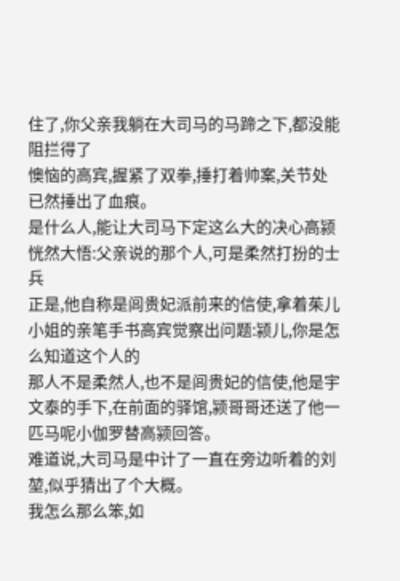住了,你父亲我躺在大司马的马蹄之下,都没能阻拦得了
懊恼的高宾,握紧了双拳,捶打着帅案,关节处已然捶出了血痕。
是什么人,能让大司马下定这么大的决心高颍恍然大悟:父亲说的那个人,可是柔然打扮的士兵
正是,他自称是闾贵妃派前来的信使,拿着茱儿小姐的亲笔手书高宾觉察出问题:颍儿,你是怎么知道这个人的
那人不是柔然人,也不是闾贵妃的信使,他是宇文泰的手下,在前面的驿馆,颍哥哥还送了他一匹马呢小伽罗替高颍回答。
难道说,大司马是中计了一直在旁边听着的刘堃,似乎猜出了个大概。
我怎么那么笨,如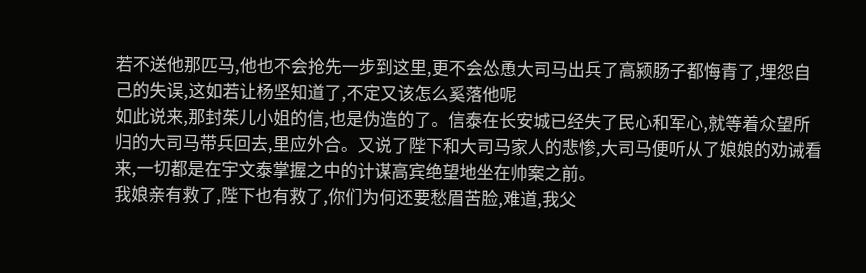若不送他那匹马,他也不会抢先一步到这里,更不会怂恿大司马出兵了高颍肠子都悔青了,埋怨自己的失误,这如若让杨坚知道了,不定又该怎么奚落他呢
如此说来,那封茱儿小姐的信,也是伪造的了。信泰在长安城已经失了民心和军心,就等着众望所归的大司马带兵回去,里应外合。又说了陛下和大司马家人的悲惨,大司马便听从了娘娘的劝诫看来,一切都是在宇文泰掌握之中的计谋高宾绝望地坐在帅案之前。
我娘亲有救了,陛下也有救了,你们为何还要愁眉苦脸,难道,我父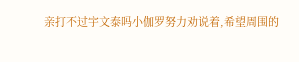亲打不过宇文泰吗小伽罗努力劝说着,希望周围的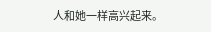人和她一样高兴起来。